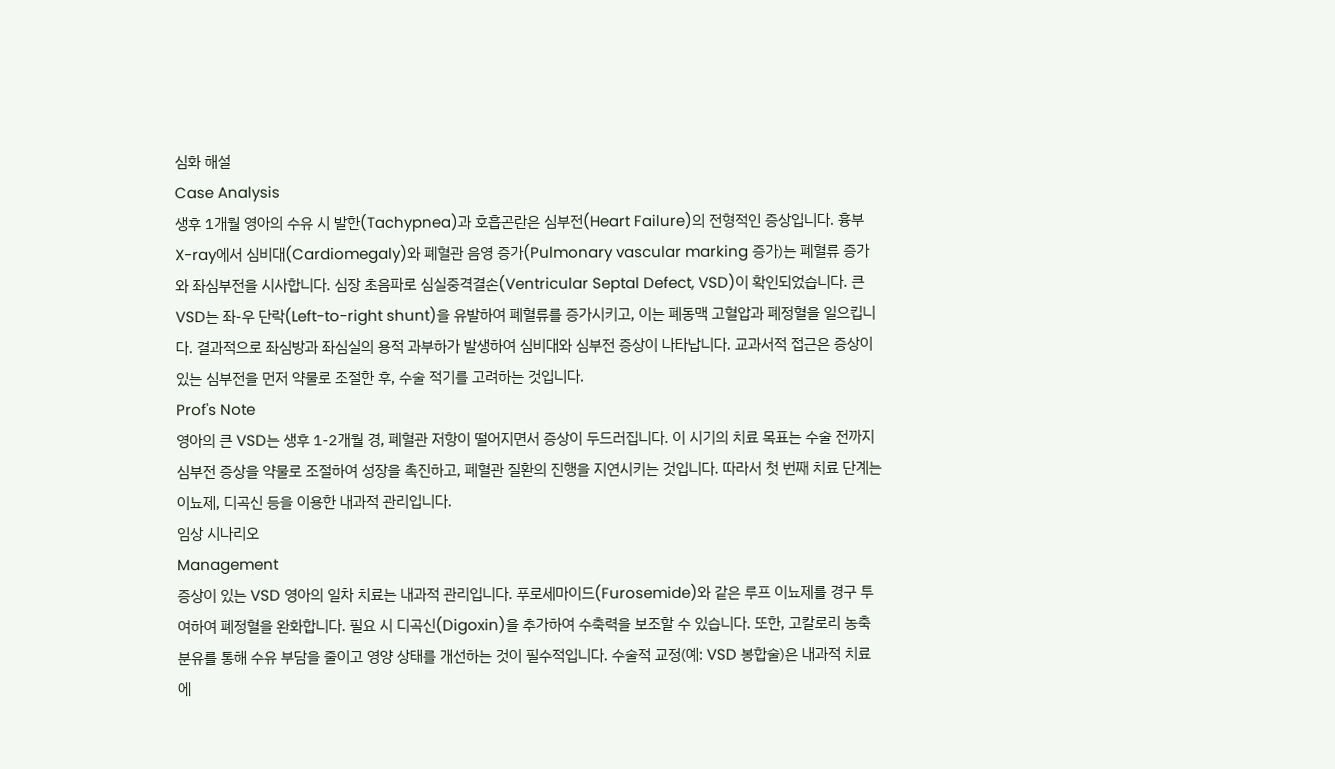심화 해설
Case Analysis
생후 1개월 영아의 수유 시 발한(Tachypnea)과 호흡곤란은 심부전(Heart Failure)의 전형적인 증상입니다. 흉부 X-ray에서 심비대(Cardiomegaly)와 폐혈관 음영 증가(Pulmonary vascular marking 증가)는 폐혈류 증가와 좌심부전을 시사합니다. 심장 초음파로 심실중격결손(Ventricular Septal Defect, VSD)이 확인되었습니다. 큰 VSD는 좌-우 단락(Left-to-right shunt)을 유발하여 폐혈류를 증가시키고, 이는 폐동맥 고혈압과 폐정혈을 일으킵니다. 결과적으로 좌심방과 좌심실의 용적 과부하가 발생하여 심비대와 심부전 증상이 나타납니다. 교과서적 접근은 증상이 있는 심부전을 먼저 약물로 조절한 후, 수술 적기를 고려하는 것입니다.
Prof's Note
영아의 큰 VSD는 생후 1-2개월 경, 폐혈관 저항이 떨어지면서 증상이 두드러집니다. 이 시기의 치료 목표는 수술 전까지 심부전 증상을 약물로 조절하여 성장을 촉진하고, 폐혈관 질환의 진행을 지연시키는 것입니다. 따라서 첫 번째 치료 단계는 이뇨제, 디곡신 등을 이용한 내과적 관리입니다.
임상 시나리오
Management
증상이 있는 VSD 영아의 일차 치료는 내과적 관리입니다. 푸로세마이드(Furosemide)와 같은 루프 이뇨제를 경구 투여하여 폐정혈을 완화합니다. 필요 시 디곡신(Digoxin)을 추가하여 수축력을 보조할 수 있습니다. 또한, 고칼로리 농축 분유를 통해 수유 부담을 줄이고 영양 상태를 개선하는 것이 필수적입니다. 수술적 교정(예: VSD 봉합술)은 내과적 치료에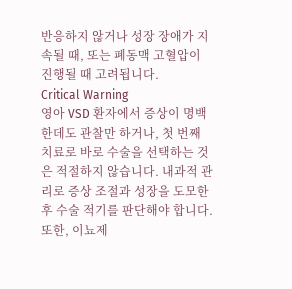반응하지 않거나 성장 장애가 지속될 때, 또는 폐동맥 고혈압이 진행될 때 고려됩니다.
Critical Warning
영아 VSD 환자에서 증상이 명백한데도 관찰만 하거나, 첫 번째 치료로 바로 수술을 선택하는 것은 적절하지 않습니다. 내과적 관리로 증상 조절과 성장을 도모한 후 수술 적기를 판단해야 합니다. 또한, 이뇨제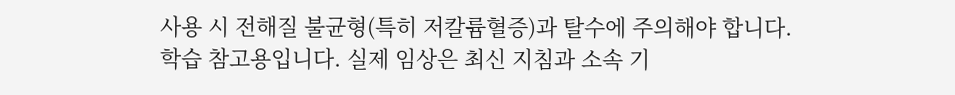사용 시 전해질 불균형(특히 저칼륨혈증)과 탈수에 주의해야 합니다.
학습 참고용입니다. 실제 임상은 최신 지침과 소속 기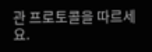관 프로토콜을 따르세요.